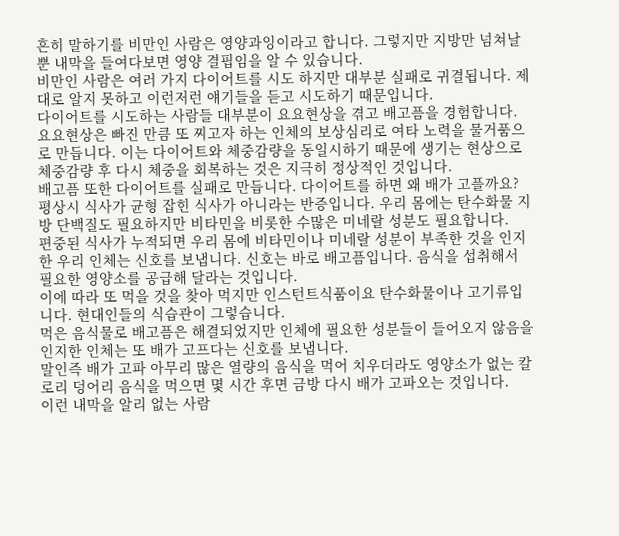흔히 말하기를 비만인 사람은 영양과잉이라고 합니다. 그렇지만 지방만 넘쳐날 뿐 내막을 들여다보면 영양 결핍임을 알 수 있습니다.
비만인 사람은 여러 가지 다이어트를 시도 하지만 대부분 실패로 귀결됩니다. 제대로 알지 못하고 이런저런 얘기들을 듣고 시도하기 때문입니다.
다이어트를 시도하는 사람들 대부분이 요요현상을 겪고 배고픔을 경험합니다. 요요현상은 빠진 만큼 또 찌고자 하는 인체의 보상심리로 여타 노력을 물거품으로 만듭니다. 이는 다이어트와 체중감량을 동일시하기 때문에 생기는 현상으로 체중감량 후 다시 체중을 회복하는 것은 지극히 정상적인 것입니다.
배고픔 또한 다이어트를 실패로 만듭니다. 다이어트를 하면 왜 배가 고플까요? 평상시 식사가 균형 잡힌 식사가 아니라는 반증입니다. 우리 몸에는 탄수화물 지방 단백질도 필요하지만 비타민을 비롯한 수많은 미네랄 성분도 필요합니다.
편중된 식사가 누적되면 우리 몸에 비타민이나 미네랄 성분이 부족한 것을 인지한 우리 인체는 신호를 보냅니다. 신호는 바로 배고픔입니다. 음식을 섭취해서 필요한 영양소를 공급해 달라는 것입니다.
이에 따라 또 먹을 것을 찾아 먹지만 인스턴트식품이요 탄수화물이나 고기류입니다. 현대인들의 식습관이 그렇습니다.
먹은 음식물로 배고픔은 해결되었지만 인체에 필요한 성분들이 들어오지 않음을 인지한 인체는 또 배가 고프다는 신호를 보냅니다.
말인즉 배가 고파 아무리 많은 열량의 음식을 먹어 치우더라도 영양소가 없는 칼로리 덩어리 음식을 먹으면 몇 시간 후면 금방 다시 배가 고파오는 것입니다.
이런 내막을 알리 없는 사람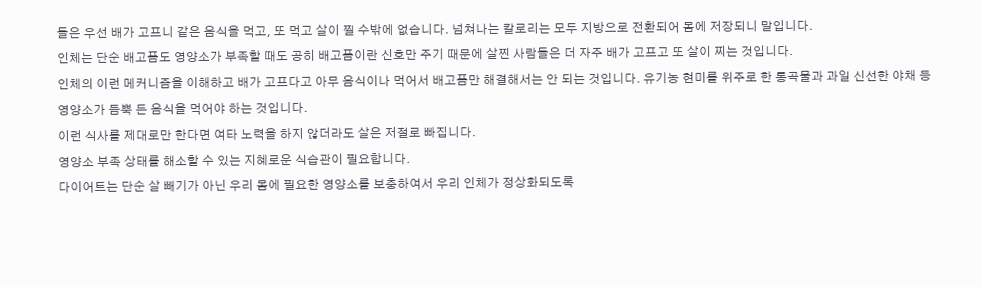들은 우선 배가 고프니 같은 음식을 먹고, 또 먹고 살이 찔 수밖에 없습니다. 넘쳐나는 칼로리는 모두 지방으로 전환되어 몸에 저장되니 말입니다.
인체는 단순 배고픔도 영양소가 부족할 때도 공히 배고픔이란 신호만 주기 때문에 살찐 사람들은 더 자주 배가 고프고 또 살이 찌는 것입니다.
인체의 이런 메커니즘을 이해하고 배가 고프다고 아무 음식이나 먹어서 배고픔만 해결해서는 안 되는 것입니다. 유기농 현미를 위주로 한 통곡물과 과일 신선한 야채 등 영양소가 듬뿍 든 음식을 먹어야 하는 것입니다.
이런 식사를 제대로만 한다면 여타 노력을 하지 않더라도 살은 저절로 빠집니다.
영양소 부족 상태를 해소할 수 있는 지혜로운 식습관이 필요합니다.
다이어트는 단순 살 빼기가 아닌 우리 몸에 필요한 영양소를 보충하여서 우리 인체가 정상화되도록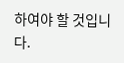하여야 할 것입니다.